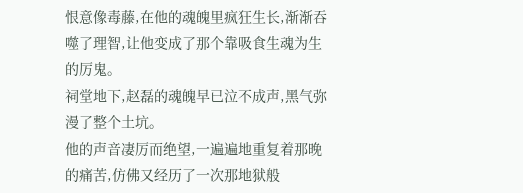恨意像毒藤,在他的魂魄里疯狂生长,渐渐吞噬了理智,让他变成了那个靠吸食生魂为生的厉鬼。
祠堂地下,赵磊的魂魄早已泣不成声,黑气弥漫了整个土坑。
他的声音凄厉而绝望,一遍遍地重复着那晚的痛苦,仿佛又经历了一次那地狱般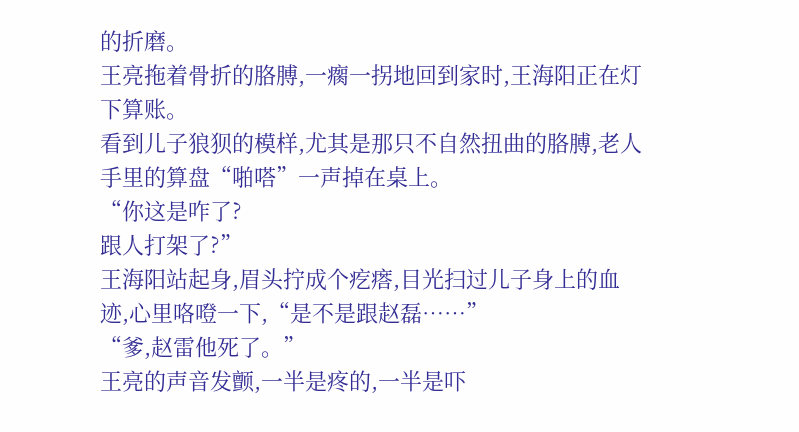的折磨。
王亮拖着骨折的胳膊,一瘸一拐地回到家时,王海阳正在灯下算账。
看到儿子狼狈的模样,尤其是那只不自然扭曲的胳膊,老人手里的算盘“啪嗒”一声掉在桌上。
“你这是咋了?
跟人打架了?”
王海阳站起身,眉头拧成个疙瘩,目光扫过儿子身上的血迹,心里咯噔一下,“是不是跟赵磊……”
“爹,赵雷他死了。”
王亮的声音发颤,一半是疼的,一半是吓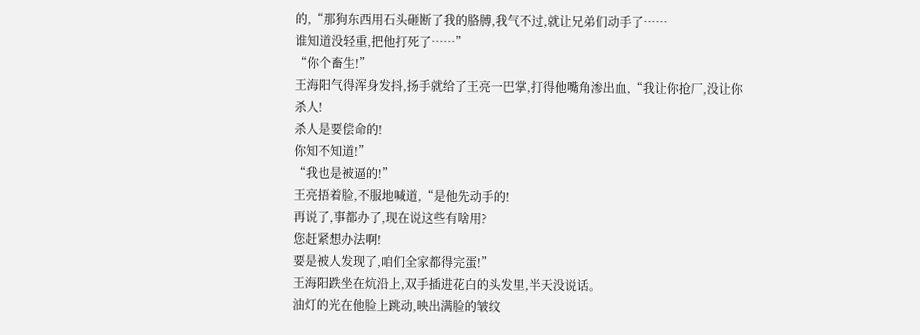的,“那狗东西用石头砸断了我的胳膊,我气不过,就让兄弟们动手了……
谁知道没轻重,把他打死了……”
“你个畜生!”
王海阳气得浑身发抖,扬手就给了王亮一巴掌,打得他嘴角渗出血,“我让你抢厂,没让你杀人!
杀人是要偿命的!
你知不知道!”
“我也是被逼的!”
王亮捂着脸,不服地喊道,“是他先动手的!
再说了,事都办了,现在说这些有啥用?
您赶紧想办法啊!
要是被人发现了,咱们全家都得完蛋!”
王海阳跌坐在炕沿上,双手插进花白的头发里,半天没说话。
油灯的光在他脸上跳动,映出满脸的皱纹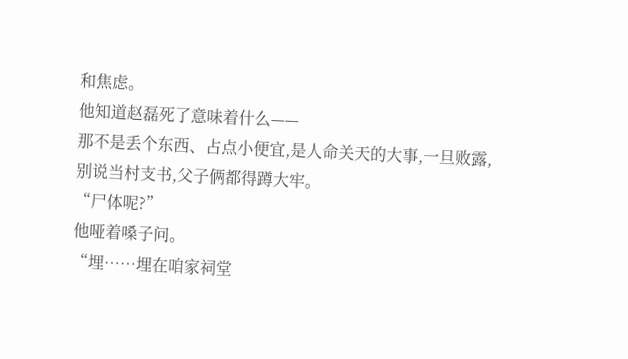和焦虑。
他知道赵磊死了意味着什么——
那不是丢个东西、占点小便宜,是人命关天的大事,一旦败露,别说当村支书,父子俩都得蹲大牢。
“尸体呢?”
他哑着嗓子问。
“埋……埋在咱家祠堂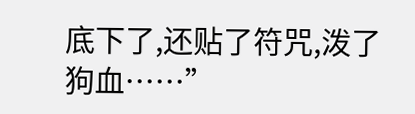底下了,还贴了符咒,泼了狗血……”